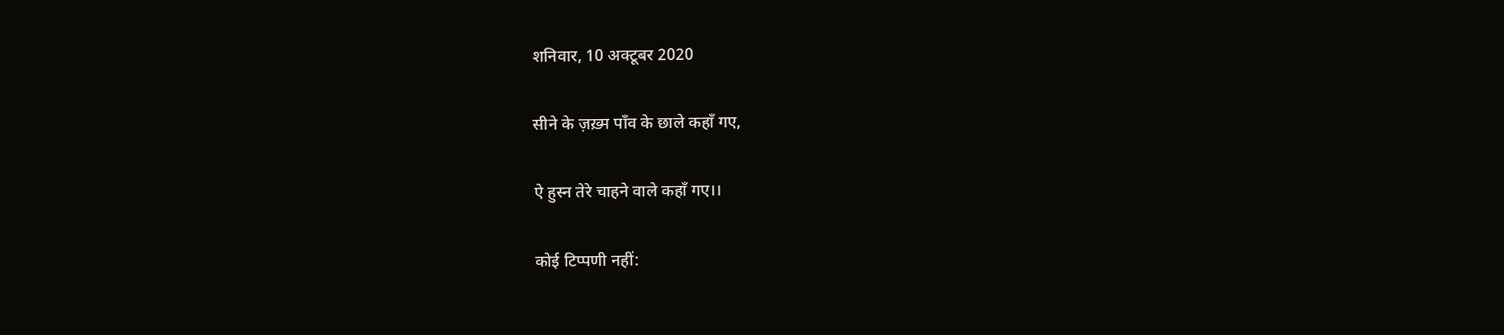शनिवार, 10 अक्टूबर 2020

सीने के ज़ख़्म पाँव के छाले कहाँ गए,

ऐ हुस्न तेरे चाहने वाले कहाँ गए।।

कोई टिप्पणी नहीं: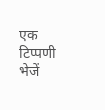एक टिप्पणी भेजें